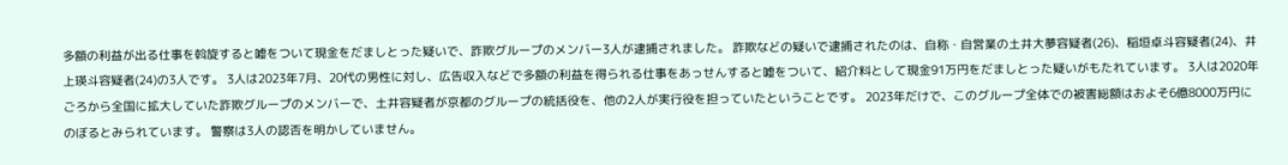多額の利益が出る仕事を斡旋すると嘘をついて現金をだましとった疑いで、詐欺グループのメンバー3人が逮捕されました。 詐欺などの疑いで逮捕されたのは、自称・自営業の土井大夢容疑者(26)、稲垣卓斗容疑者(24)、井上瑛斗容疑者(24)の3人です。 3人は2023年7月、20代の男性に対し、広告収入などで多額の利益を得られる仕事をあっせんすると嘘をついて、紹介料として現金91万円をだましとった疑いがもたれています。 3人は2020年ごろから全国に拡大していた詐欺グループのメンバーで、土井容疑者が京都のグループの統括役を、他の2人が実行役を担っていたということです。 2023年だけで、このグループ全体での被害総額はおよそ6億8000万円にのぼるとみられています。 警察は3人の認否を明かしていません。